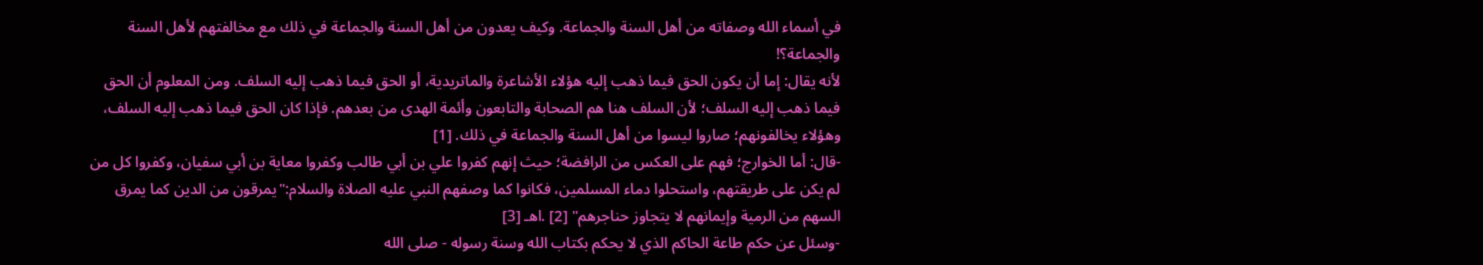في أسماء الله وصفاته من أهل السنة والجماعة. وكيف يعدون من أهل السنة والجماعة في ذلك مع مخالفتهم لأهل السنة والجماعة؟!
لأنه يقال: إما أن يكون الحق فيما ذهب إليه هؤلاء الأشاعرة والماتريدية، أو الحق فيما ذهب إليه السلف. ومن المعلوم أن الحق فيما ذهب إليه السلف؛ لأن السلف هنا هم الصحابة والتابعون وأئمة الهدى من بعدهم. فإذا كان الحق فيما ذهب إليه السلف، وهؤلاء يخالفونهم؛ صاروا ليسوا من أهل السنة والجماعة في ذلك. [1]
-قال: أما الخوارج؛ فهم على العكس من الرافضة؛ حيث إنهم كفروا علي بن أبي طالب وكفروا معاية بن أبي سفيان، وكفروا كل من لم يكن على طريقتهم، واستحلوا دماء المسلمين، فكانوا كما وصفهم النبي عليه الصلاة والسلام:"يمرقون من الدين كما يمرق السهم من الرمية وإيمانهم لا يتجاوز حناجرهم" [2] .اهـ [3]
-وسئل عن حكم طاعة الحاكم الذي لا يحكم بكتاب الله وسنة رسوله - صلى الله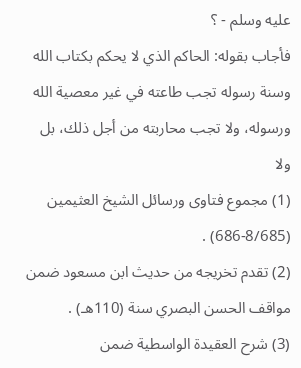عليه وسلم - ؟
فأجاب بقوله: الحاكم الذي لا يحكم بكتاب الله وسنة رسوله تجب طاعته في غير معصية الله ورسوله، ولا تجب محاربته من أجل ذلك، بل ولا
(1) مجموع فتاوى ورسائل الشيخ العثيمين (8/685-686) .
(2) تقدم تخريجه من حديث ابن مسعود ضمن مواقف الحسن البصري سنة (110هـ) .
(3) شرح العقيدة الواسطية ضمن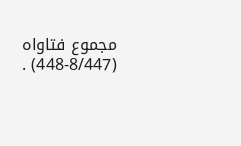مجموع فتاواه (8/447-448) .